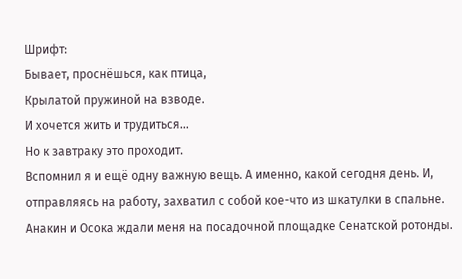Шрифт:
Бывает, проснёшься, как птица,
Крылатой пружиной на взводе.
И хочется жить и трудиться...
Но к завтраку это проходит.
Вспомнил я и ещё одну важную вещь. А именно, какой сегодня день. И, отправляясь на работу, захватил с собой кое-что из шкатулки в спальне.
Анакин и Осока ждали меня на посадочной площадке Сенатской ротонды.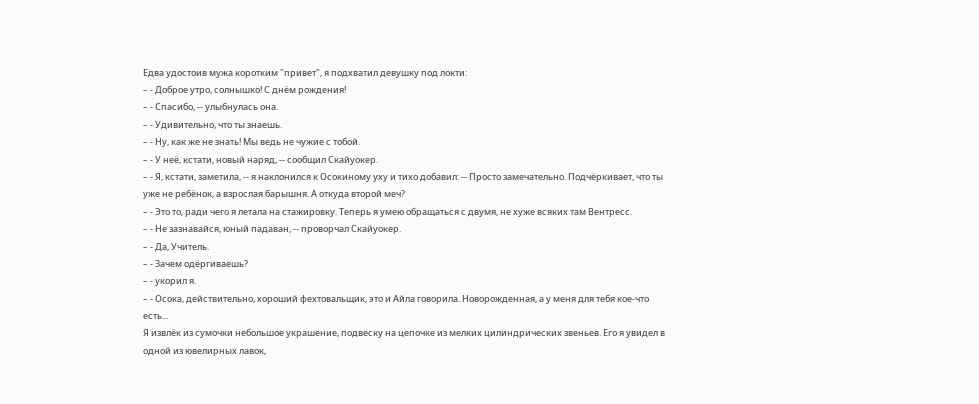Едва удостоив мужа коротким "привет", я подхватил девушку под локти:
– - Доброе утро, солнышко! С днём рождения!
– - Спасибо, -- улыбнулась она.
– - Удивительно, что ты знаешь.
– - Ну, как же не знать! Мы ведь не чужие с тобой.
– - У неё, кстати, новый наряд, -- сообщил Скайуокер.
– - Я, кстати, заметила, -- я наклонился к Осокиному уху и тихо добавил: -- Просто замечательно. Подчёркивает, что ты уже не ребёнок, а взрослая барышня. А откуда второй меч?
– - Это то, ради чего я летала на стажировку. Теперь я умею обращаться с двумя, не хуже всяких там Вентресс.
– - Не зазнавайся, юный падаван, -- проворчал Скайуокер.
– - Да, Учитель.
– - Зачем одёргиваешь?
– - укорил я.
– - Осока, действительно, хороший фехтовальщик, это и Айла говорила. Новорожденная, а у меня для тебя кое-что есть...
Я извлёк из сумочки небольшое украшение, подвеску на цепочке из мелких цилиндрических звеньев. Его я увидел в одной из ювелирных лавок,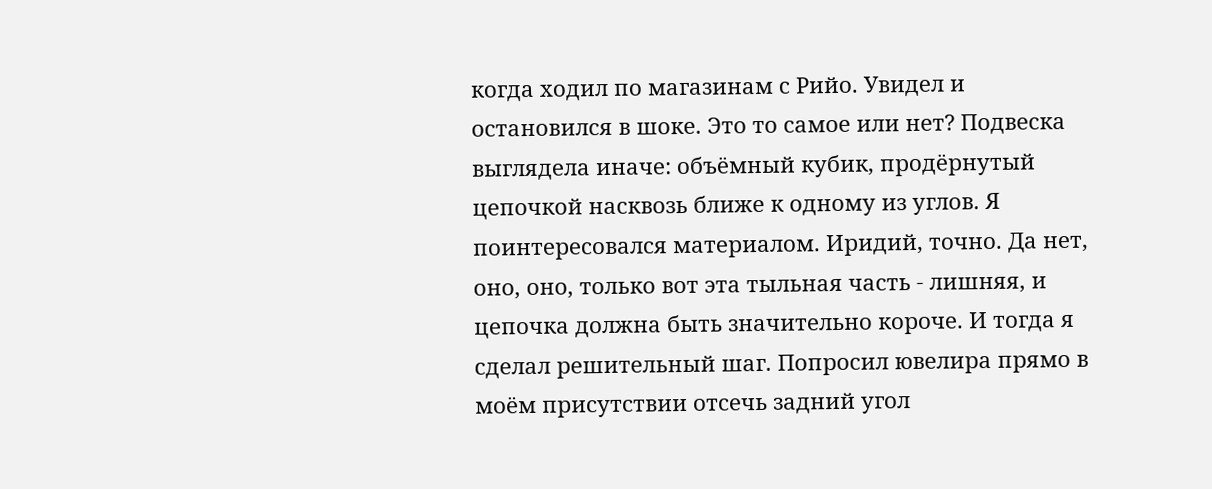когда ходил по магазинам с Рийо. Увидел и остановился в шоке. Это то самое или нет? Подвеска выглядела иначе: объёмный кубик, продёрнутый цепочкой насквозь ближе к одному из углов. Я поинтересовался материалом. Иридий, точно. Да нет, оно, оно, только вот эта тыльная часть - лишняя, и цепочка должна быть значительно короче. И тогда я сделал решительный шаг. Попросил ювелира прямо в моём присутствии отсечь задний угол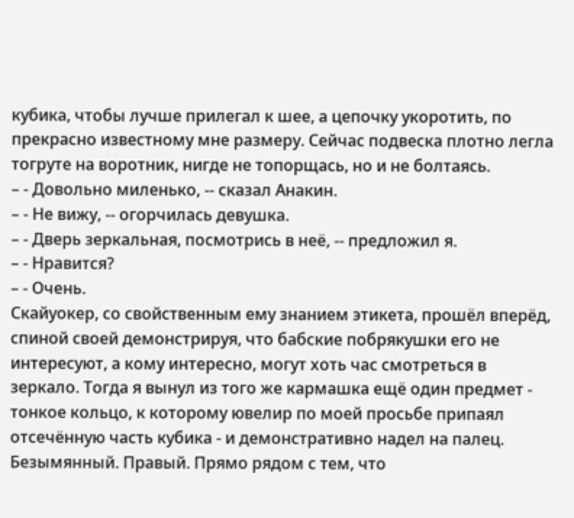кубика, чтобы лучше прилегал к шее, а цепочку укоротить, по прекрасно известному мне размеру. Сейчас подвеска плотно легла тогруте на воротник, нигде не топорщась, но и не болтаясь.
– - Довольно миленько, -- сказал Анакин.
– - Не вижу, -- огорчилась девушка.
– - Дверь зеркальная, посмотрись в неё, -- предложил я.
– - Нравится?
– - Очень.
Скайуокер, со свойственным ему знанием этикета, прошёл вперёд, спиной своей демонстрируя, что бабские побрякушки его не интересуют, а кому интересно, могут хоть час смотреться в зеркало. Тогда я вынул из того же кармашка ещё один предмет - тонкое кольцо, к которому ювелир по моей просьбе припаял отсечённую часть кубика - и демонстративно надел на палец. Безымянный. Правый. Прямо рядом с тем, что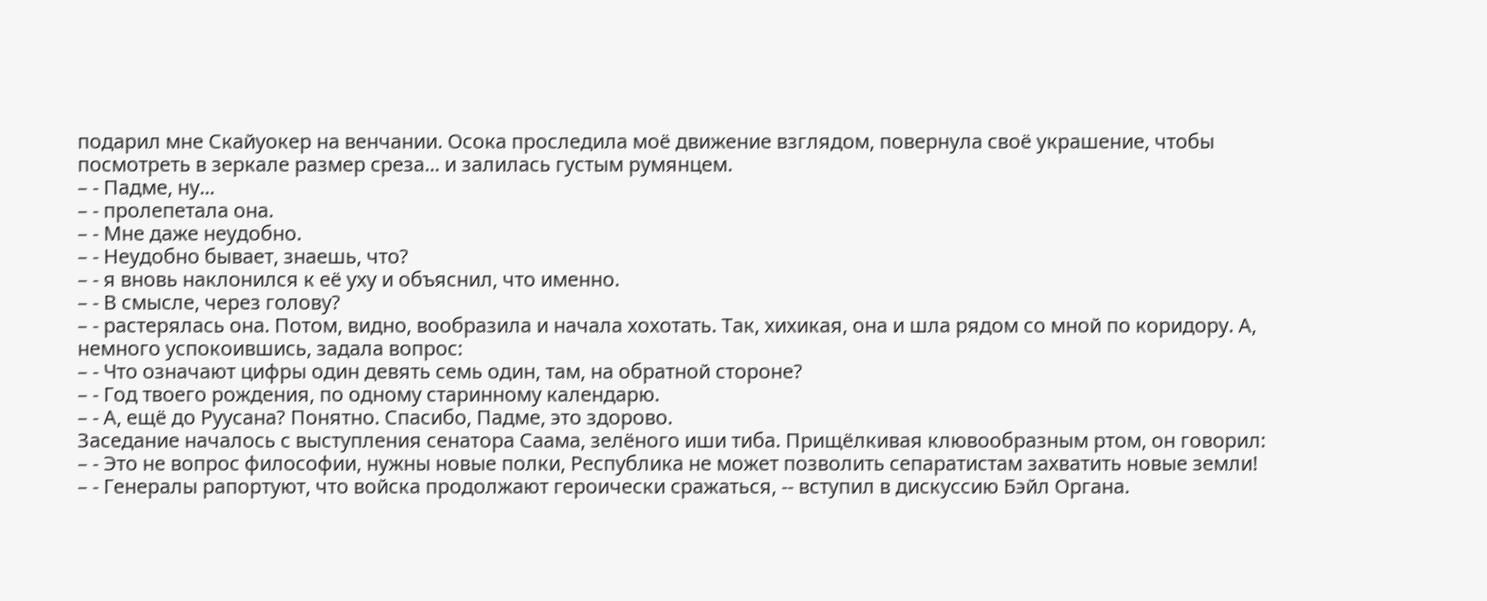подарил мне Скайуокер на венчании. Осока проследила моё движение взглядом, повернула своё украшение, чтобы посмотреть в зеркале размер среза... и залилась густым румянцем.
– - Падме, ну...
– - пролепетала она.
– - Мне даже неудобно.
– - Неудобно бывает, знаешь, что?
– - я вновь наклонился к её уху и объяснил, что именно.
– - В смысле, через голову?
– - растерялась она. Потом, видно, вообразила и начала хохотать. Так, хихикая, она и шла рядом со мной по коридору. А, немного успокоившись, задала вопрос:
– - Что означают цифры один девять семь один, там, на обратной стороне?
– - Год твоего рождения, по одному старинному календарю.
– - А, ещё до Руусана? Понятно. Спасибо, Падме, это здорово.
Заседание началось с выступления сенатора Саама, зелёного иши тиба. Прищёлкивая клювообразным ртом, он говорил:
– - Это не вопрос философии, нужны новые полки, Республика не может позволить сепаратистам захватить новые земли!
– - Генералы рапортуют, что войска продолжают героически сражаться, -- вступил в дискуссию Бэйл Органа.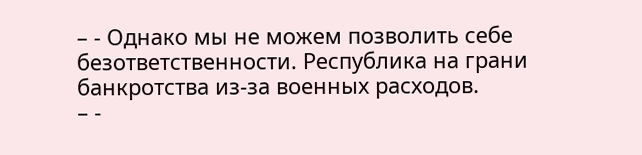– - Однако мы не можем позволить себе безответственности. Республика на грани банкротства из-за военных расходов.
– -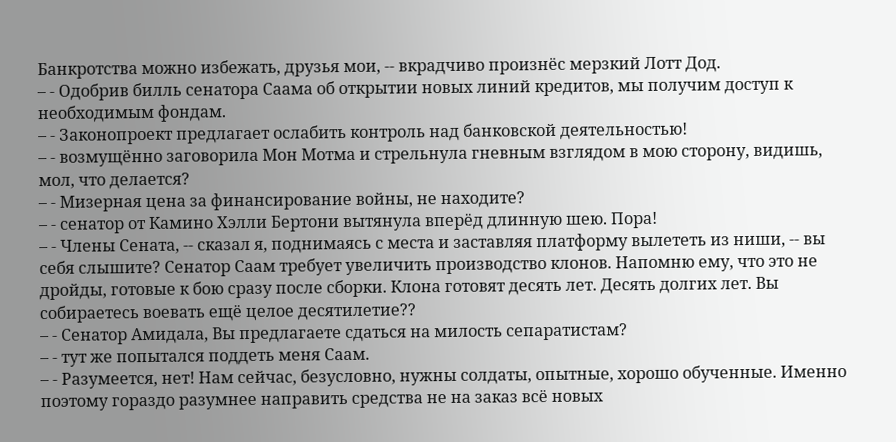Банкротства можно избежать, друзья мои, -- вкрадчиво произнёс мерзкий Лотт Дод.
– - Одобрив билль сенатора Саама об открытии новых линий кредитов, мы получим доступ к необходимым фондам.
– - Законопроект предлагает ослабить контроль над банковской деятельностью!
– - возмущённо заговорила Мон Мотма и стрельнула гневным взглядом в мою сторону, видишь, мол, что делается?
– - Мизерная цена за финансирование войны, не находите?
– - сенатор от Камино Хэлли Бертони вытянула вперёд длинную шею. Пора!
– - Члены Сената, -- сказал я, поднимаясь с места и заставляя платформу вылететь из ниши, -- вы себя слышите? Сенатор Саам требует увеличить производство клонов. Напомню ему, что это не дройды, готовые к бою сразу после сборки. Клона готовят десять лет. Десять долгих лет. Вы собираетесь воевать ещё целое десятилетие??
– - Сенатор Амидала, Вы предлагаете сдаться на милость сепаратистам?
– - тут же попытался поддеть меня Саам.
– - Разумеется, нет! Нам сейчас, безусловно, нужны солдаты, опытные, хорошо обученные. Именно поэтому гораздо разумнее направить средства не на заказ всё новых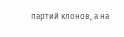партий клонов, а на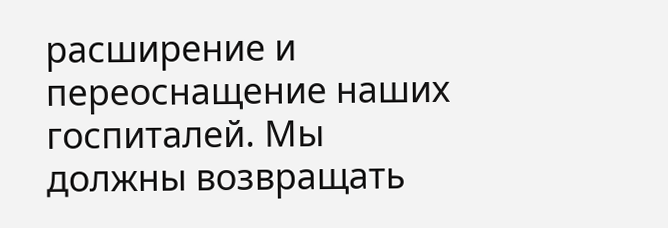расширение и переоснащение наших госпиталей. Мы должны возвращать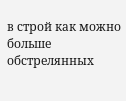в строй как можно больше обстрелянных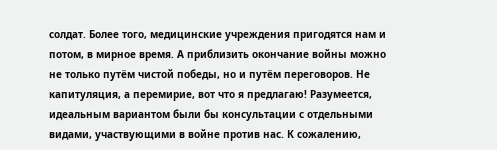солдат. Более того, медицинские учреждения пригодятся нам и потом, в мирное время. А приблизить окончание войны можно не только путём чистой победы, но и путём переговоров. Не капитуляция, а перемирие, вот что я предлагаю! Разумеется, идеальным вариантом были бы консультации с отдельными видами, участвующими в войне против нас. К сожалению,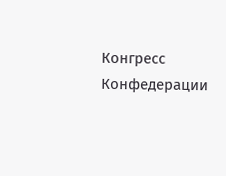Конгресс Конфедерации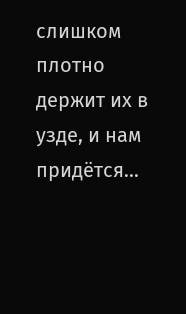слишком плотно держит их в узде, и нам придётся...